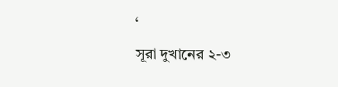‘
সূরা দুখানের ২-৩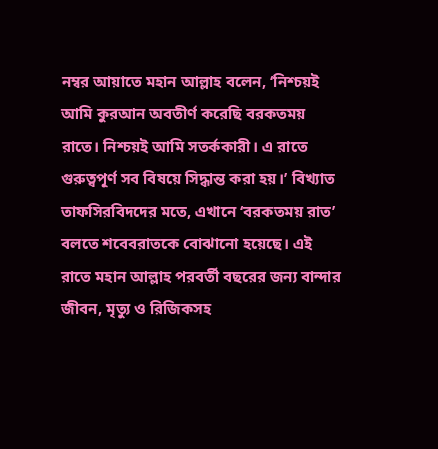নম্বর আয়াতে মহান আল্লাহ বলেন, ‘নিশ্চয়ই আমি কুরআন অবতীর্ণ করেছি বরকতময় রাতে। নিশ্চয়ই আমি সতর্ককারী। এ রাতে গুরুত্বপূর্ণ সব বিষয়ে সিদ্ধান্ত করা হয়।’ বিখ্যাত তাফসিরবিদদের মতে, এখানে ‘বরকতময় রাত’ বলতে শবেবরাতকে বোঝানো হয়েছে। এই রাতে মহান আল্লাহ পরবর্তী বছরের জন্য বান্দার জীবন, মৃত্যু ও রিজিকসহ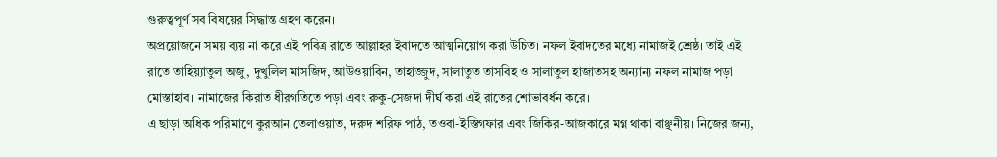গুরুত্বপূর্ণ সব বিষয়ের সিদ্ধান্ত গ্রহণ করেন।
অপ্রয়োজনে সময় ব্যয় না করে এই পবিত্র রাতে আল্লাহর ইবাদতে আত্মনিয়োগ করা উচিত। নফল ইবাদতের মধ্যে নামাজই শ্রেষ্ঠ। তাই এই রাতে তাহিয়্যাতুল অজু, দুখুলিল মাসজিদ, আউওয়াবিন, তাহাজ্জুদ, সালাতুত তাসবিহ ও সালাতুল হাজাতসহ অন্যান্য নফল নামাজ পড়া মোস্তাহাব। নামাজের কিরাত ধীরগতিতে পড়া এবং রুকু-সেজদা দীর্ঘ করা এই রাতের শোভাবর্ধন করে।
এ ছাড়া অধিক পরিমাণে কুরআন তেলাওয়াত, দরুদ শরিফ পাঠ, তওবা-ইস্তিগফার এবং জিকির-আজকারে মগ্ন থাকা বাঞ্ছনীয়। নিজের জন্য,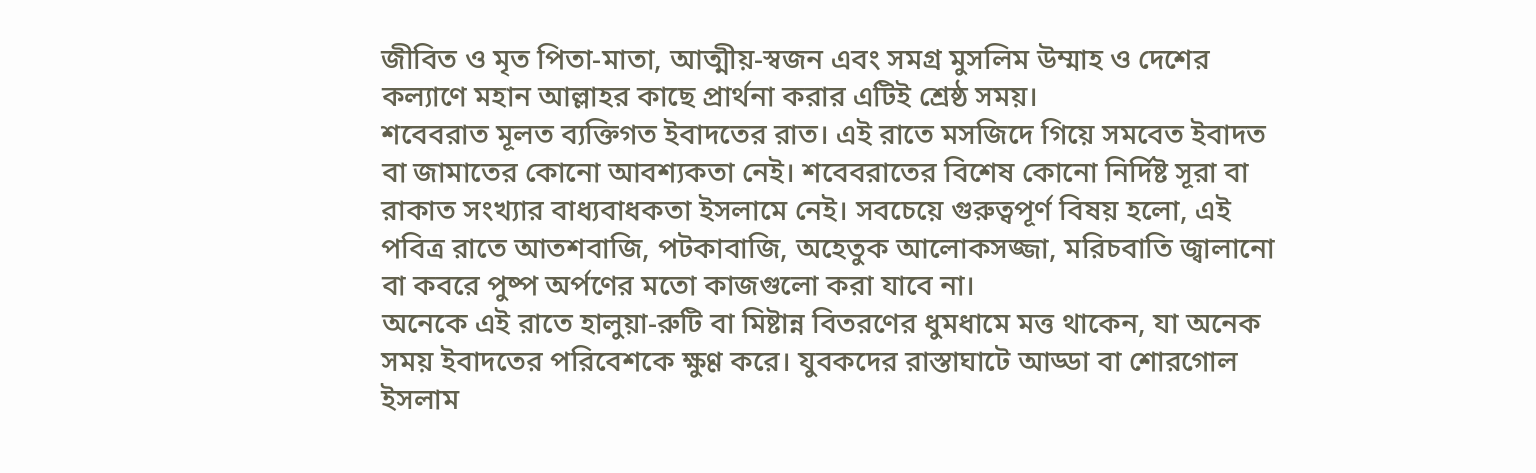জীবিত ও মৃত পিতা-মাতা, আত্মীয়-স্বজন এবং সমগ্র মুসলিম উম্মাহ ও দেশের কল্যাণে মহান আল্লাহর কাছে প্রার্থনা করার এটিই শ্রেষ্ঠ সময়।
শবেবরাত মূলত ব্যক্তিগত ইবাদতের রাত। এই রাতে মসজিদে গিয়ে সমবেত ইবাদত বা জামাতের কোনো আবশ্যকতা নেই। শবেবরাতের বিশেষ কোনো নির্দিষ্ট সূরা বা রাকাত সংখ্যার বাধ্যবাধকতা ইসলামে নেই। সবচেয়ে গুরুত্বপূর্ণ বিষয় হলো, এই পবিত্র রাতে আতশবাজি, পটকাবাজি, অহেতুক আলোকসজ্জা, মরিচবাতি জ্বালানো বা কবরে পুষ্প অর্পণের মতো কাজগুলো করা যাবে না।
অনেকে এই রাতে হালুয়া-রুটি বা মিষ্টান্ন বিতরণের ধুমধামে মত্ত থাকেন, যা অনেক সময় ইবাদতের পরিবেশকে ক্ষুণ্ণ করে। যুবকদের রাস্তাঘাটে আড্ডা বা শোরগোল ইসলাম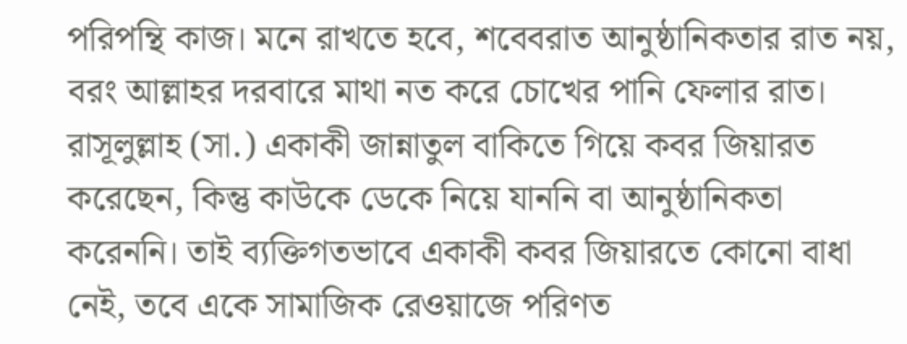পরিপন্থি কাজ। মনে রাখতে হবে, শবেবরাত আনুষ্ঠানিকতার রাত নয়, বরং আল্লাহর দরবারে মাথা নত করে চোখের পানি ফেলার রাত।
রাসূলুল্লাহ (সা.) একাকী জান্নাতুল বাকিতে গিয়ে কবর জিয়ারত করেছেন, কিন্তু কাউকে ডেকে নিয়ে যাননি বা আনুষ্ঠানিকতা করেননি। তাই ব্যক্তিগতভাবে একাকী কবর জিয়ারতে কোনো বাধা নেই, তবে একে সামাজিক রেওয়াজে পরিণত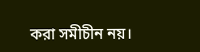করা সমীচীন নয়।